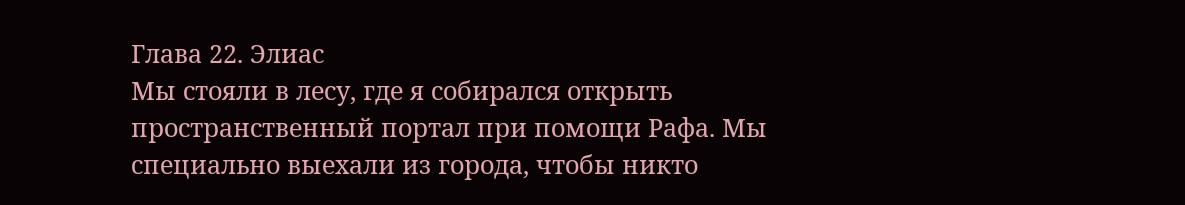Глава 22. Элиас
Мы стояли в лесу, где я собирался открыть пространственный портал при помощи Рафа. Мы специально выехали из города, чтобы никто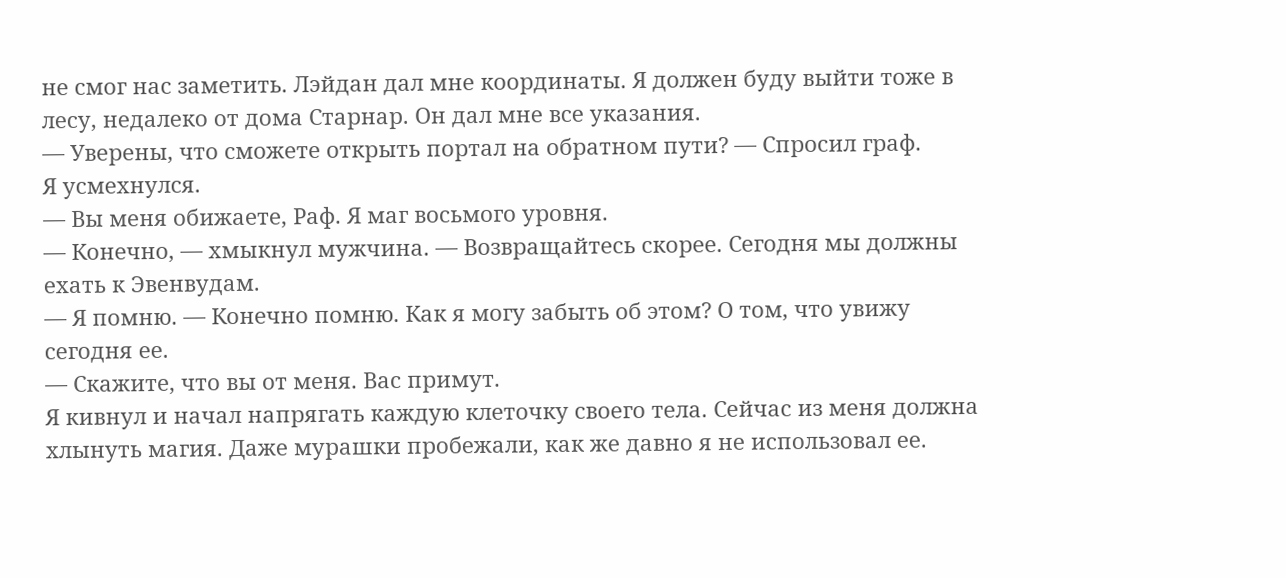не смог нас заметить. Лэйдан дал мне координаты. Я должен буду выйти тоже в лесу, недалеко от дома Старнар. Он дал мне все указания.
— Уверены, что сможете открыть портал на обратном пути? — Спросил граф.
Я усмехнулся.
— Вы меня обижаете, Раф. Я маг восьмого уровня.
— Конечно, — хмыкнул мужчина. — Возвращайтесь скорее. Сегодня мы должны ехать к Эвенвудам.
— Я помню. — Конечно помню. Как я могу забыть об этом? О том, что увижу сегодня ее.
— Скажите, что вы от меня. Вас примут.
Я кивнул и начал напрягать каждую клеточку своего тела. Сейчас из меня должна хлынуть магия. Даже мурашки пробежали, как же давно я не использовал ее.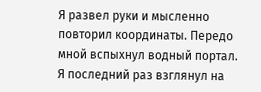Я развел руки и мысленно повторил координаты. Передо мной вспыхнул водный портал. Я последний раз взглянул на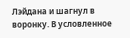Лэйдана и шагнул в воронку. В условленное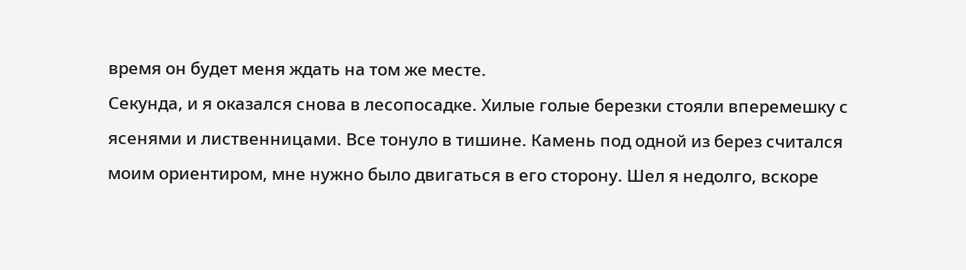время он будет меня ждать на том же месте.
Секунда, и я оказался снова в лесопосадке. Хилые голые березки стояли вперемешку с ясенями и лиственницами. Все тонуло в тишине. Камень под одной из берез считался моим ориентиром, мне нужно было двигаться в его сторону. Шел я недолго, вскоре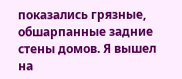показались грязные, обшарпанные задние стены домов. Я вышел на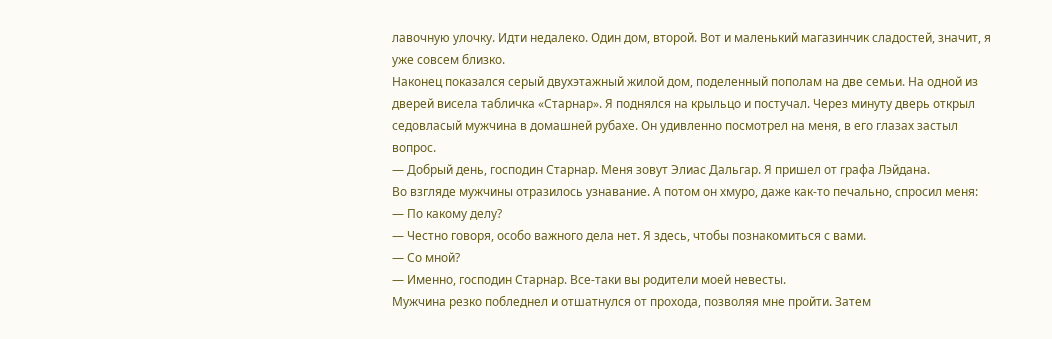лавочную улочку. Идти недалеко. Один дом, второй. Вот и маленький магазинчик сладостей, значит, я уже совсем близко.
Наконец показался серый двухэтажный жилой дом, поделенный пополам на две семьи. На одной из дверей висела табличка «Старнар». Я поднялся на крыльцо и постучал. Через минуту дверь открыл седовласый мужчина в домашней рубахе. Он удивленно посмотрел на меня, в его глазах застыл вопрос.
— Добрый день, господин Старнар. Меня зовут Элиас Дальгар. Я пришел от графа Лэйдана.
Во взгляде мужчины отразилось узнавание. А потом он хмуро, даже как-то печально, спросил меня:
— По какому делу?
— Честно говоря, особо важного дела нет. Я здесь, чтобы познакомиться с вами.
— Со мной?
— Именно, господин Старнар. Все-таки вы родители моей невесты.
Мужчина резко побледнел и отшатнулся от прохода, позволяя мне пройти. Затем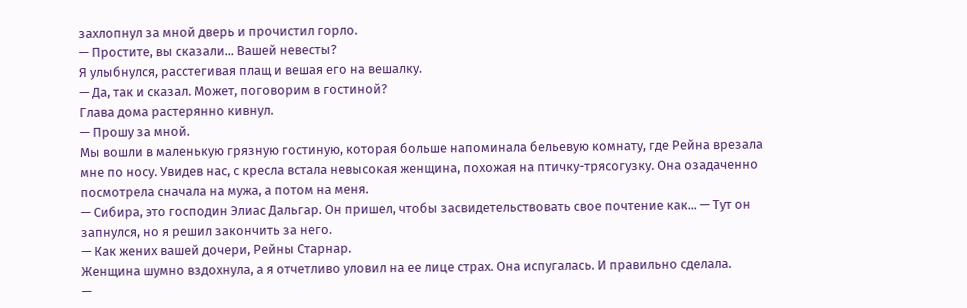захлопнул за мной дверь и прочистил горло.
— Простите, вы сказали... Вашей невесты?
Я улыбнулся, расстегивая плащ и вешая его на вешалку.
— Да, так и сказал. Может, поговорим в гостиной?
Глава дома растерянно кивнул.
— Прошу за мной.
Мы вошли в маленькую грязную гостиную, которая больше напоминала бельевую комнату, где Рейна врезала мне по носу. Увидев нас, с кресла встала невысокая женщина, похожая на птичку-трясогузку. Она озадаченно посмотрела сначала на мужа, а потом на меня.
— Сибира, это господин Элиас Дальгар. Он пришел, чтобы засвидетельствовать свое почтение как... — Тут он запнулся, но я решил закончить за него.
— Как жених вашей дочери, Рейны Старнар.
Женщина шумно вздохнула, а я отчетливо уловил на ее лице страх. Она испугалась. И правильно сделала.
—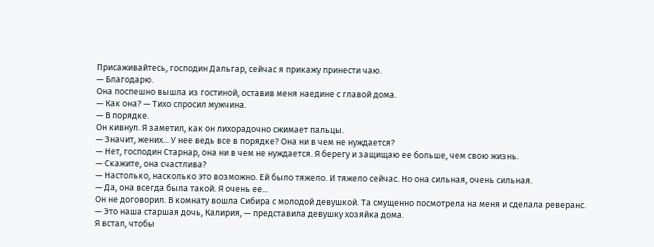Присаживайтесь, господин Дальгар, сейчас я прикажу принести чаю.
— Благодарю.
Она поспешно вышла из гостиной, оставив меня наедине с главой дома.
— Как она? — Тихо спросил мужчина.
— В порядке.
Он кивнул. Я заметил, как он лихорадочно сжимает пальцы.
— Значит, жених... У нее ведь все в порядке? Она ни в чем не нуждается?
— Нет, господин Старнар, она ни в чем не нуждается. Я берегу и защищаю ее больше, чем свою жизнь.
— Скажите, она счастлива?
— Настолько, насколько это возможно. Ей было тяжело. И тяжело сейчас. Но она сильная, очень сильная.
— Да, она всегда была такой. Я очень ее...
Он не договорил. В комнату вошла Сибира с молодой девушкой. Та смущенно посмотрела на меня и сделала реверанс.
— Это наша старшая дочь, Калирия, — представила девушку хозяйка дома.
Я встал, чтобы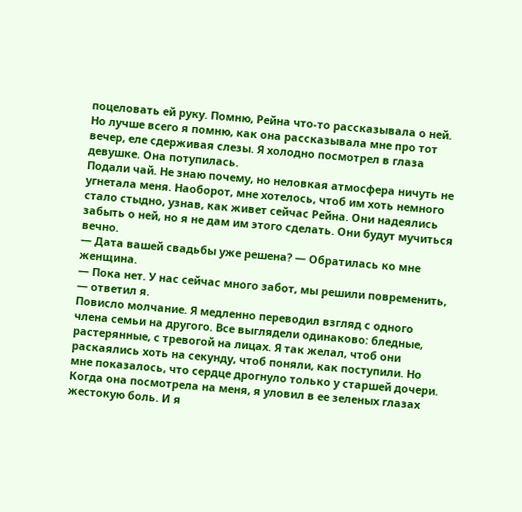поцеловать ей руку. Помню, Рейна что-то рассказывала о ней. Но лучше всего я помню, как она рассказывала мне про тот вечер, еле сдерживая слезы. Я холодно посмотрел в глаза девушке. Она потупилась.
Подали чай. Не знаю почему, но неловкая атмосфера ничуть не угнетала меня. Наоборот, мне хотелось, чтоб им хоть немного стало стыдно, узнав, как живет сейчас Рейна. Они надеялись забыть о ней, но я не дам им этого сделать. Они будут мучиться вечно.
— Дата вашей свадьбы уже решена? — Обратилась ко мне женщина.
— Пока нет. У нас сейчас много забот, мы решили повременить, — ответил я.
Повисло молчание. Я медленно переводил взгляд с одного члена семьи на другого. Все выглядели одинаково: бледные, растерянные, с тревогой на лицах. Я так желал, чтоб они раскаялись хоть на секунду, чтоб поняли, как поступили. Но мне показалось, что сердце дрогнуло только у старшей дочери. Когда она посмотрела на меня, я уловил в ее зеленых глазах жестокую боль. И я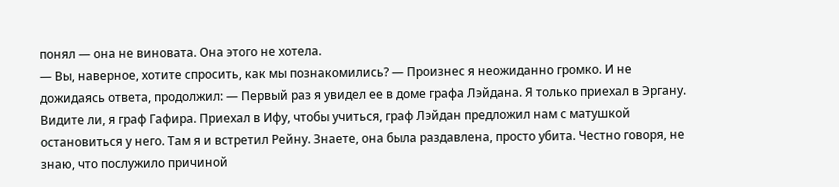понял — она не виновата. Она этого не хотела.
— Вы, наверное, хотите спросить, как мы познакомились? — Произнес я неожиданно громко. И не дожидаясь ответа, продолжил: — Первый раз я увидел ее в доме графа Лэйдана. Я только приехал в Эргану. Видите ли, я граф Гафира. Приехал в Ифу, чтобы учиться, граф Лэйдан предложил нам с матушкой остановиться у него. Там я и встретил Рейну. Знаете, она была раздавлена, просто убита. Честно говоря, не знаю, что послужило причиной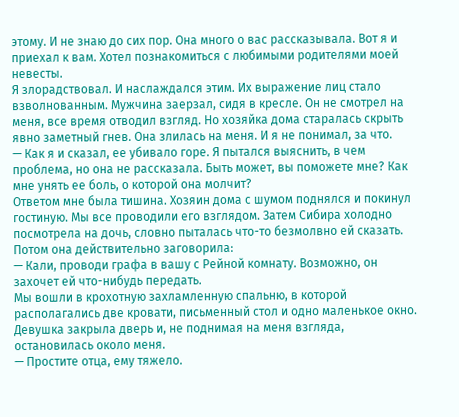этому. И не знаю до сих пор. Она много о вас рассказывала. Вот я и приехал к вам. Хотел познакомиться с любимыми родителями моей невесты.
Я злорадствовал. И наслаждался этим. Их выражение лиц стало взволнованным. Мужчина заерзал, сидя в кресле. Он не смотрел на меня, все время отводил взгляд. Но хозяйка дома старалась скрыть явно заметный гнев. Она злилась на меня. И я не понимал, за что.
— Как я и сказал, ее убивало горе. Я пытался выяснить, в чем проблема, но она не рассказала. Быть может, вы поможете мне? Как мне унять ее боль, о которой она молчит?
Ответом мне была тишина. Хозяин дома с шумом поднялся и покинул гостиную. Мы все проводили его взглядом. Затем Сибира холодно посмотрела на дочь, словно пыталась что-то безмолвно ей сказать. Потом она действительно заговорила:
— Кали, проводи графа в вашу с Рейной комнату. Возможно, он захочет ей что-нибудь передать.
Мы вошли в крохотную захламленную спальню, в которой располагались две кровати, письменный стол и одно маленькое окно. Девушка закрыла дверь и, не поднимая на меня взгляда, остановилась около меня.
— Простите отца, ему тяжело.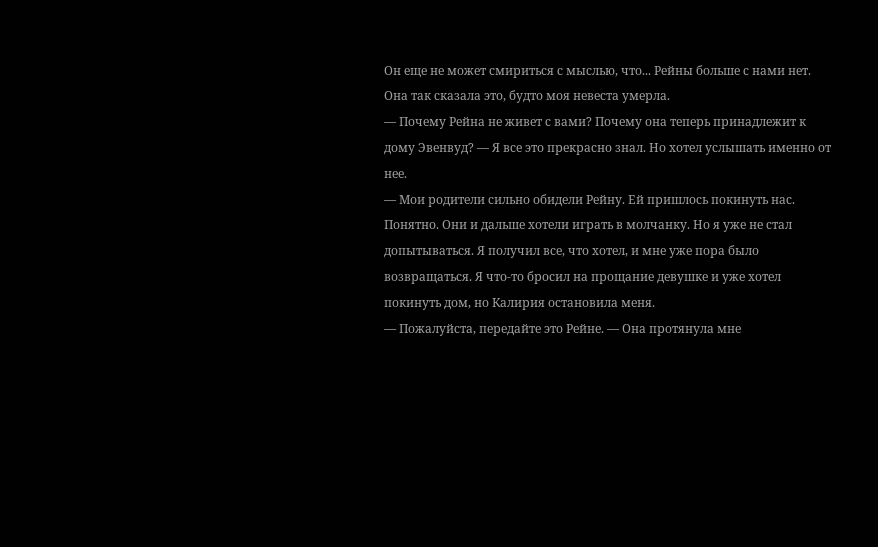Он еще не может смириться с мыслью, что... Рейны больше с нами нет.
Она так сказала это, будто моя невеста умерла.
— Почему Рейна не живет с вами? Почему она теперь принадлежит к дому Эвенвуд? — Я все это прекрасно знал. Но хотел услышать именно от нее.
— Мои родители сильно обидели Рейну. Ей пришлось покинуть нас.
Понятно. Они и дальше хотели играть в молчанку. Но я уже не стал допытываться. Я получил все, что хотел, и мне уже пора было возвращаться. Я что-то бросил на прощание девушке и уже хотел покинуть дом, но Калирия остановила меня.
— Пожалуйста, передайте это Рейне. — Она протянула мне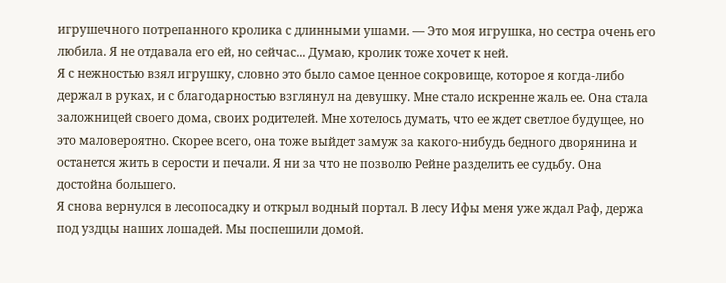игрушечного потрепанного кролика с длинными ушами. — Это моя игрушка, но сестра очень его любила. Я не отдавала его ей, но сейчас... Думаю, кролик тоже хочет к ней.
Я с нежностью взял игрушку, словно это было самое ценное сокровище, которое я когда-либо держал в руках, и с благодарностью взглянул на девушку. Мне стало искренне жаль ее. Она стала заложницей своего дома, своих родителей. Мне хотелось думать, что ее ждет светлое будущее, но это маловероятно. Скорее всего, она тоже выйдет замуж за какого-нибудь бедного дворянина и останется жить в серости и печали. Я ни за что не позволю Рейне разделить ее судьбу. Она достойна большего.
Я снова вернулся в лесопосадку и открыл водный портал. В лесу Ифы меня уже ждал Раф, держа под уздцы наших лошадей. Мы поспешили домой.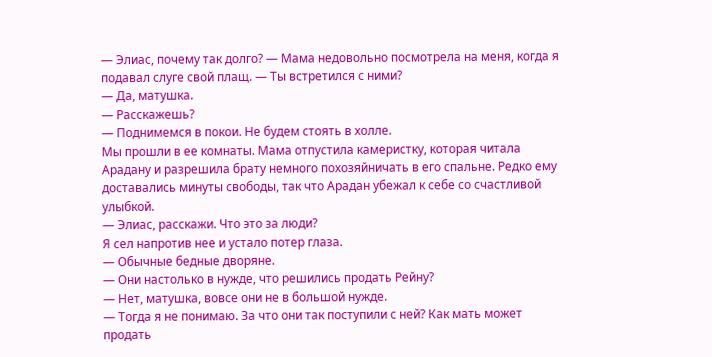— Элиас, почему так долго? — Мама недовольно посмотрела на меня, когда я подавал слуге свой плащ. — Ты встретился с ними?
— Да, матушка.
— Расскажешь?
— Поднимемся в покои. Не будем стоять в холле.
Мы прошли в ее комнаты. Мама отпустила камеристку, которая читала Арадану и разрешила брату немного похозяйничать в его спальне. Редко ему доставались минуты свободы, так что Арадан убежал к себе со счастливой улыбкой.
— Элиас, расскажи. Что это за люди?
Я сел напротив нее и устало потер глаза.
— Обычные бедные дворяне.
— Они настолько в нужде, что решились продать Рейну?
— Нет, матушка, вовсе они не в большой нужде.
— Тогда я не понимаю. За что они так поступили с ней? Как мать может продать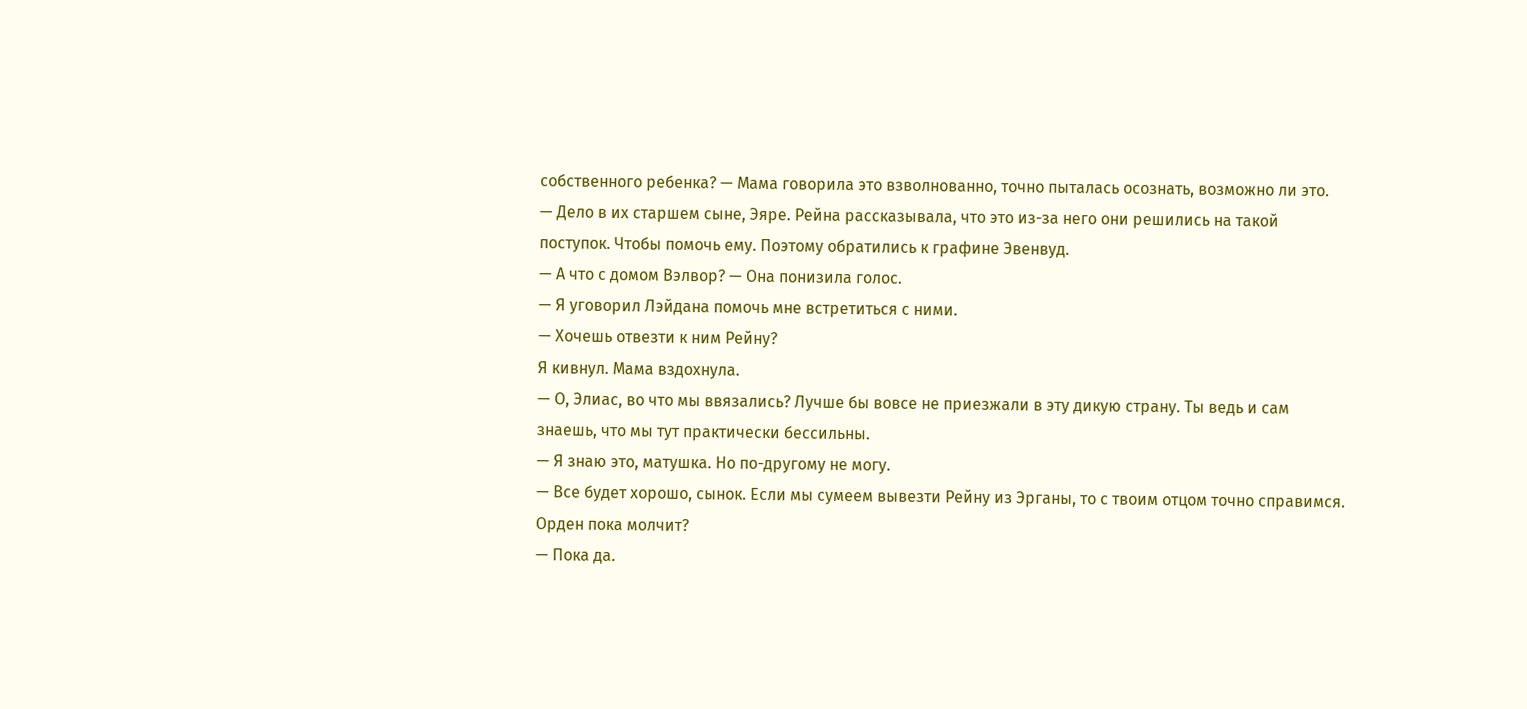собственного ребенка? — Мама говорила это взволнованно, точно пыталась осознать, возможно ли это.
— Дело в их старшем сыне, Эяре. Рейна рассказывала, что это из-за него они решились на такой поступок. Чтобы помочь ему. Поэтому обратились к графине Эвенвуд.
— А что с домом Вэлвор? — Она понизила голос.
— Я уговорил Лэйдана помочь мне встретиться с ними.
— Хочешь отвезти к ним Рейну?
Я кивнул. Мама вздохнула.
— О, Элиас, во что мы ввязались? Лучше бы вовсе не приезжали в эту дикую страну. Ты ведь и сам знаешь, что мы тут практически бессильны.
— Я знаю это, матушка. Но по-другому не могу.
— Все будет хорошо, сынок. Если мы сумеем вывезти Рейну из Эрганы, то с твоим отцом точно справимся. Орден пока молчит?
— Пока да.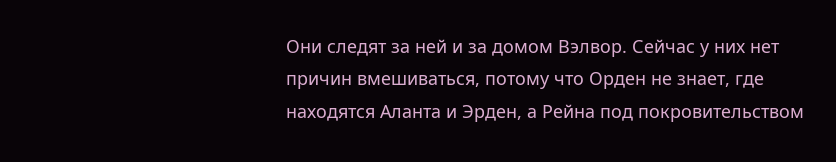Они следят за ней и за домом Вэлвор. Сейчас у них нет причин вмешиваться, потому что Орден не знает, где находятся Аланта и Эрден, а Рейна под покровительством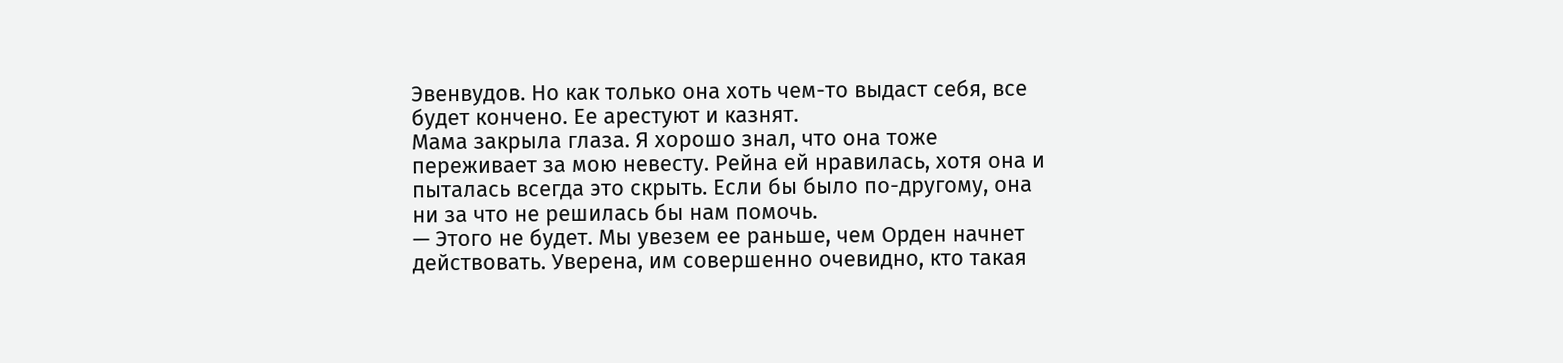Эвенвудов. Но как только она хоть чем-то выдаст себя, все будет кончено. Ее арестуют и казнят.
Мама закрыла глаза. Я хорошо знал, что она тоже переживает за мою невесту. Рейна ей нравилась, хотя она и пыталась всегда это скрыть. Если бы было по-другому, она ни за что не решилась бы нам помочь.
— Этого не будет. Мы увезем ее раньше, чем Орден начнет действовать. Уверена, им совершенно очевидно, кто такая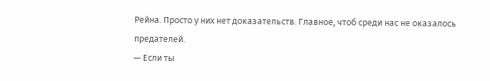Рейна. Просто у них нет доказательств. Главное, чтоб среди нас не оказалось предателей.
— Если ты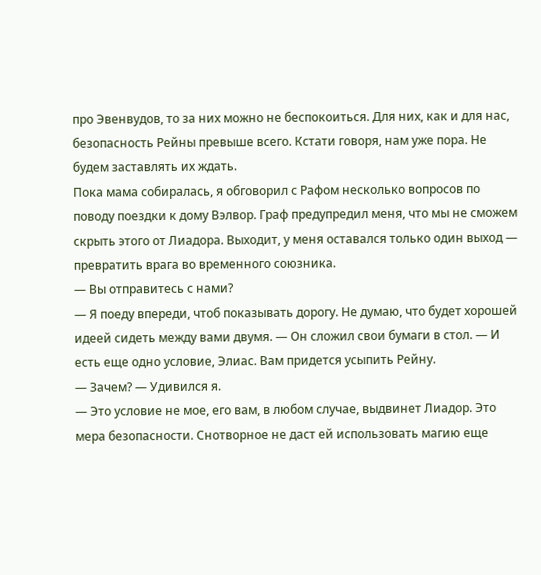про Эвенвудов, то за них можно не беспокоиться. Для них, как и для нас, безопасность Рейны превыше всего. Кстати говоря, нам уже пора. Не будем заставлять их ждать.
Пока мама собиралась, я обговорил с Рафом несколько вопросов по поводу поездки к дому Вэлвор. Граф предупредил меня, что мы не сможем скрыть этого от Лиадора. Выходит, у меня оставался только один выход — превратить врага во временного союзника.
— Вы отправитесь с нами?
— Я поеду впереди, чтоб показывать дорогу. Не думаю, что будет хорошей идеей сидеть между вами двумя. — Он сложил свои бумаги в стол. — И есть еще одно условие, Элиас. Вам придется усыпить Рейну.
— Зачем? — Удивился я.
— Это условие не мое, его вам, в любом случае, выдвинет Лиадор. Это мера безопасности. Снотворное не даст ей использовать магию еще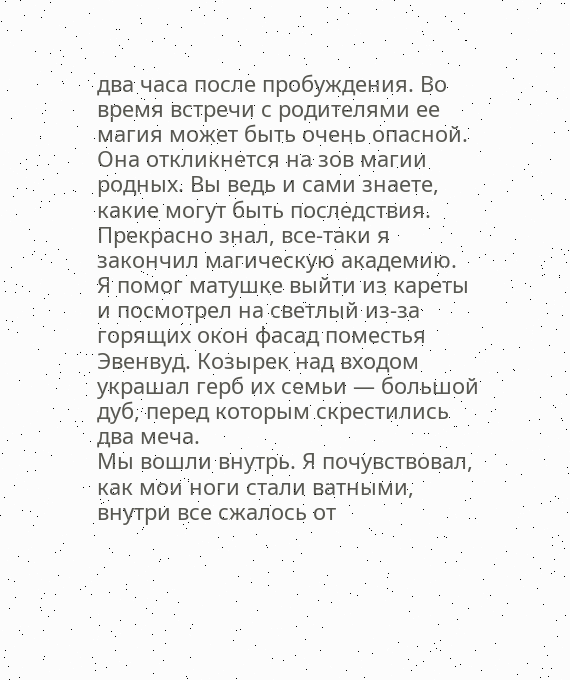два часа после пробуждения. Во время встречи с родителями ее магия может быть очень опасной. Она откликнется на зов магии родных. Вы ведь и сами знаете, какие могут быть последствия.
Прекрасно знал, все-таки я закончил магическую академию.
Я помог матушке выйти из кареты и посмотрел на светлый из-за горящих окон фасад поместья Эвенвуд. Козырек над входом украшал герб их семьи — большой дуб, перед которым скрестились два меча.
Мы вошли внутрь. Я почувствовал, как мои ноги стали ватными, внутри все сжалось от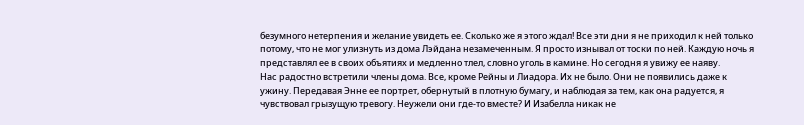безумного нетерпения и желание увидеть ее. Сколько же я этого ждал! Все эти дни я не приходил к ней только потому, что не мог улизнуть из дома Лэйдана незамеченным. Я просто изнывал от тоски по ней. Каждую ночь я представлял ее в своих объятиях и медленно тлел, словно уголь в камине. Но сегодня я увижу ее наяву.
Нас радостно встретили члены дома. Все, кроме Рейны и Лиадора. Их не было. Они не появились даже к ужину. Передавая Энне ее портрет, обернутый в плотную бумагу, и наблюдая за тем, как она радуется, я чувствовал грызущую тревогу. Неужели они где-то вместе? И Изабелла никак не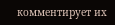комментирует их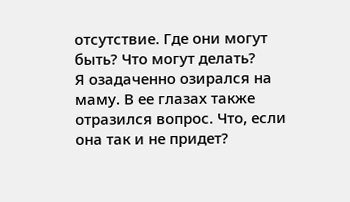отсутствие. Где они могут быть? Что могут делать?
Я озадаченно озирался на маму. В ее глазах также отразился вопрос. Что, если она так и не придет?